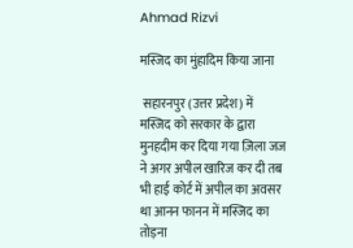Ahmad Rizvi

मस्जिद का मुंहादिम किया जाना

 सहारनपुर (उत्तर प्रदेश) में मस्जिद को सरकार के द्वारा मुनहदीम कर दिया गया ज़िला जज ने अगर अपील खारिज कर दी तब भी हाई कोर्ट में अपील का अवसर था आनन फानन में मस्जिद का तोड़ना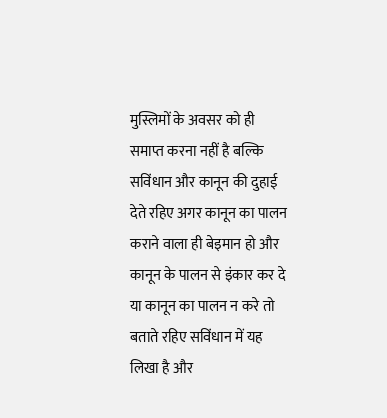मुस्लिमों के अवसर को ही समाप्त करना नहीं है बल्कि सविंधान और कानून की दुहाई देते रहिए अगर कानून का पालन कराने वाला ही बेइमान हो और कानून के पालन से इंकार कर दे या कानून का पालन न करे तो बताते रहिए सविंधान में यह लिखा है और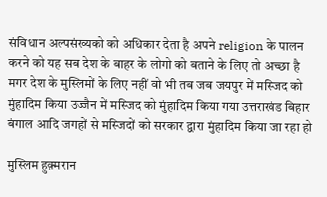संविधान अल्पसंख्यको को अधिकार देता है अपने religion के पालन करने को यह सब देश के बाहर के लोगो को बताने के लिए तो अच्छा है मगर देश के मुस्लिमों के लिए नहीं वो भी तब जब जयपुर में मस्जिद को मुंहादिम किया उज्जैन में मस्जिद को मुंहादिम किया गया उत्तराखंड बिहार बंगाल आदि जगहों से मस्जिदों को सरकार द्वारा मुंहादिम किया जा रहा हो

मुस्लिम हुक़्मरान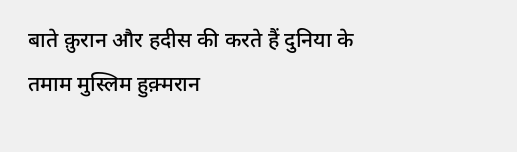बाते क़ुरान और हदीस की करते हैं दुनिया के तमाम मुस्लिम हुक़्मरान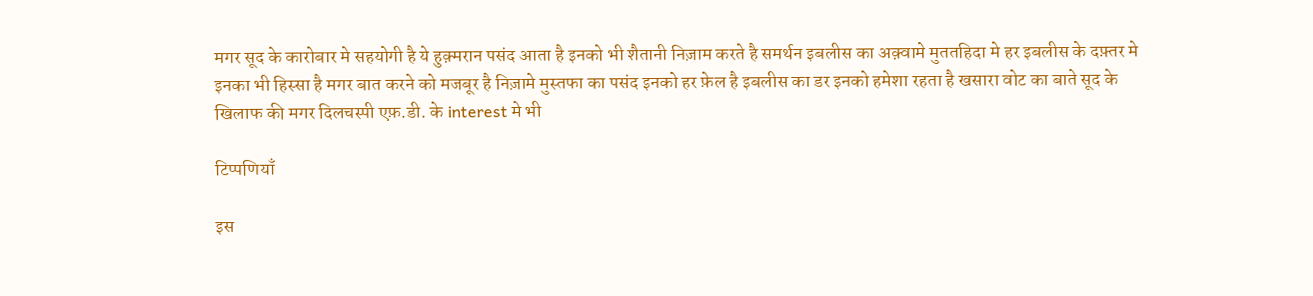मगर सूद के कारोबार मे सहयोगी है ये हुक़्मरान पसंद आता है इनको भी शैतानी निज़ाम करते है समर्थन इबलीस का अक़्वामे मुततहिदा मे हर इबलीस के दफ़्तर मे इनका भी हिस्सा है मगर बात करने को मजबूर है निज़ामे मुस्तफा का पसंद इनको हर फ़ेल है इबलीस का डर इनको हमेशा रहता है खसारा वोट का बाते सूद के खिलाफ की मगर दिलचस्पी एफ़.डी. के interest मे भी

टिप्पणियाँ

इस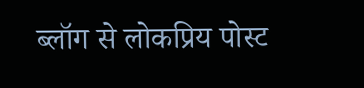ब्लॉग से लोकप्रिय पोस्ट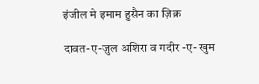इंजील मे इमाम हुसैन का ज़िक्र

दावत-ए-ज़ुल अशिरा व गदीर -ए- खुम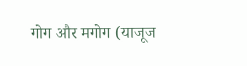गोग और मगोग (याजूज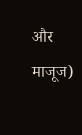और माजूज)